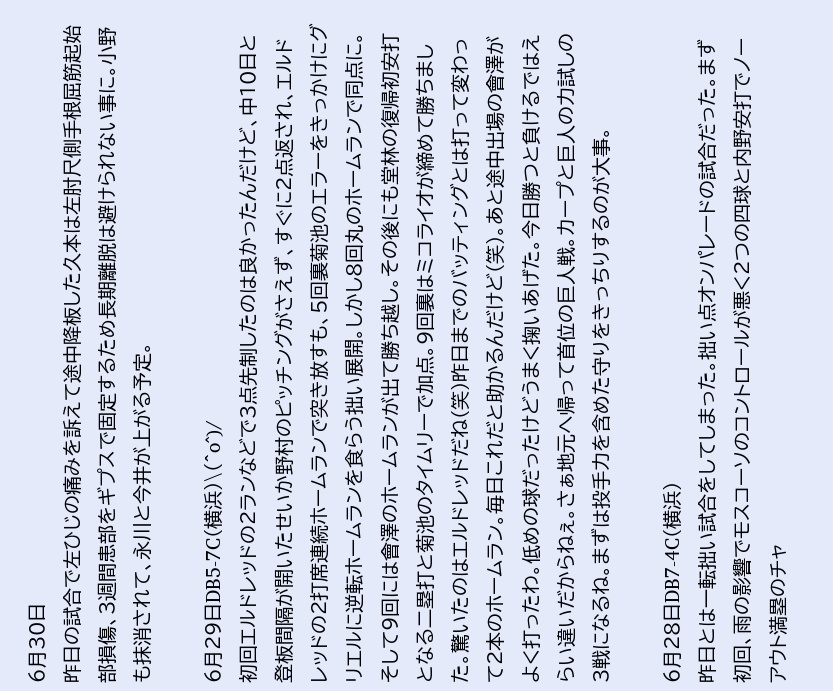6月30日
昨日の試合で左ひじの痛みを訴えて途中降板した久本は左肘尺側手根屈筋起始部損傷、3週間患部をギプスで固定するため長期離脱は避けられない事に。小野も抹消されて、永川と今井が上がる予定。

6月29日DB5-7C(横浜)\(^o^)/
初回エルドレッドの2ランなどで3点先制したのは良かったんだけど、中10日と登板間隔が開いたせいか野村のピッチングがさえず、すぐに2点返され、エルドレッドの2打席連続ホームランで突き放すも、5回裏菊池のエラーをきっかけにグリエルに逆転ホームランを食らう拙い展開。しかし8回丸のホームランで同点に。そして9回には會澤のホームランが出て勝ち越し。その後にも堂林の復帰初安打となる二塁打と菊池のタイムリーで加点。9回裏はミコライオが締めて勝ちました。驚いたのはエルドレッドだね(笑)昨日までのバッティングとは打って変わって2本のホームラン。毎日これだと助かるんだけど(笑)。あと途中出場の會澤がよく打ったわ。低めの球だったけどうまく掬いあげた。今日勝つと負けるではえらい違いだからねぇ。さぁ地元へ帰って首位の巨人戦。カープと巨人の力試しの3戦になるね。まずは投手力を含めた守りをきっちりするのが大事。

6月28日DB7-4C(横浜)
昨日とは一転拙い試合をしてしまった。拙い点オンパレードの試合だった。まず初回、雨の影響でモスコーソのコントロールが悪く2つの四球と内野安打でノーアウト満塁のチャ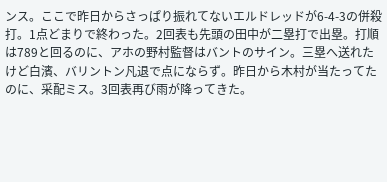ンス。ここで昨日からさっぱり振れてないエルドレッドが6-4-3の併殺打。1点どまりで終わった。2回表も先頭の田中が二塁打で出塁。打順は789と回るのに、アホの野村監督はバントのサイン。三塁へ送れたけど白濱、バリントン凡退で点にならず。昨日から木村が当たってたのに、采配ミス。3回表再び雨が降ってきた。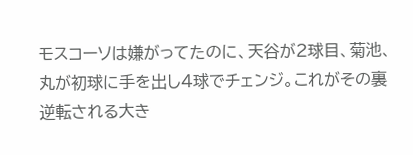モスコーソは嫌がってたのに、天谷が2球目、菊池、丸が初球に手を出し4球でチェンジ。これがその裏逆転される大き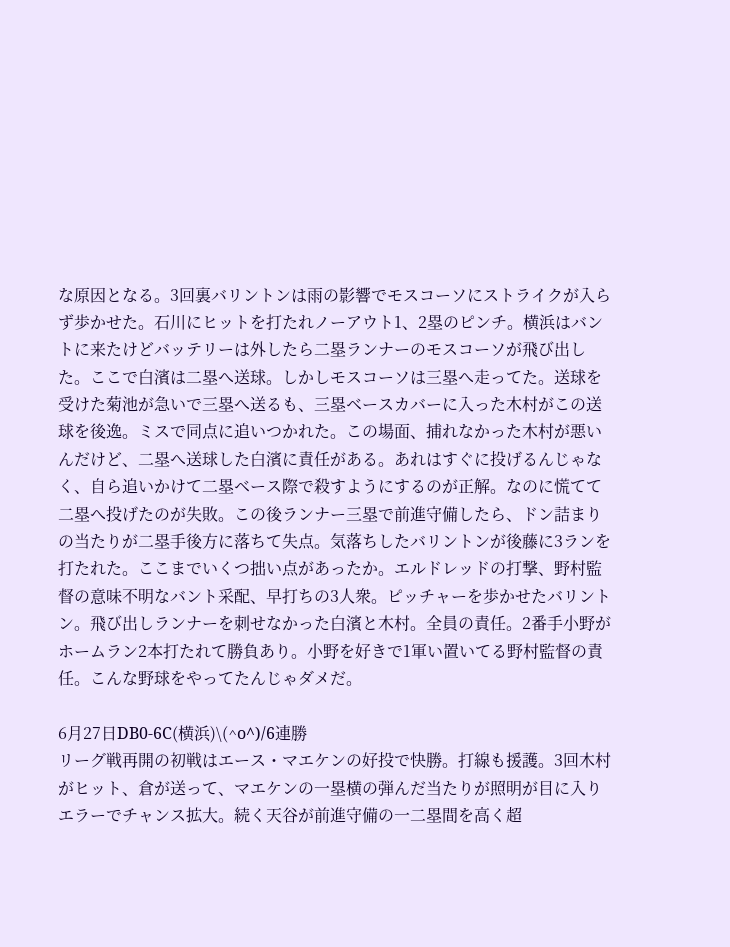な原因となる。3回裏バリントンは雨の影響でモスコーソにストライクが入らず歩かせた。石川にヒットを打たれノーアウト1、2塁のピンチ。横浜はバントに来たけどバッテリーは外したら二塁ランナーのモスコーソが飛び出した。ここで白濱は二塁へ送球。しかしモスコーソは三塁へ走ってた。送球を受けた菊池が急いで三塁へ送るも、三塁ベースカバーに入った木村がこの送球を後逸。ミスで同点に追いつかれた。この場面、捕れなかった木村が悪いんだけど、二塁へ送球した白濱に責任がある。あれはすぐに投げるんじゃなく、自ら追いかけて二塁ベース際で殺すようにするのが正解。なのに慌てて二塁へ投げたのが失敗。この後ランナー三塁で前進守備したら、ドン詰まりの当たりが二塁手後方に落ちて失点。気落ちしたバリントンが後藤に3ランを打たれた。ここまでいくつ拙い点があったか。エルドレッドの打撃、野村監督の意味不明なバント采配、早打ちの3人衆。ピッチャーを歩かせたバリントン。飛び出しランナーを刺せなかった白濱と木村。全員の責任。2番手小野がホームラン2本打たれて勝負あり。小野を好きで1軍い置いてる野村監督の責任。こんな野球をやってたんじゃダメだ。

6月27日DB0-6C(横浜)\(^o^)/6連勝
リーグ戦再開の初戦はエース・マエケンの好投で快勝。打線も援護。3回木村がヒット、倉が送って、マエケンの一塁横の弾んだ当たりが照明が目に入りエラーでチャンス拡大。続く天谷が前進守備の一二塁間を高く超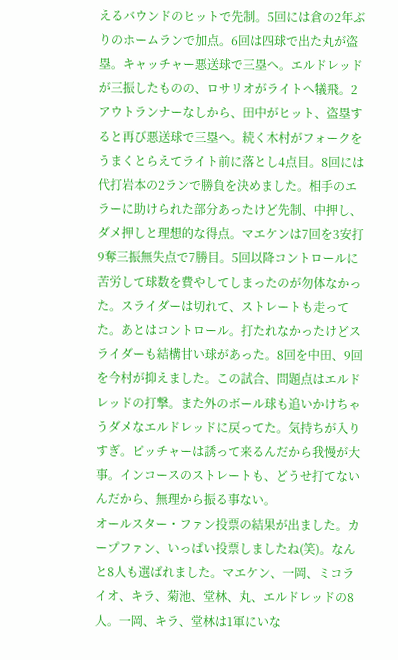えるバウンドのヒットで先制。5回には倉の2年ぶりのホームランで加点。6回は四球で出た丸が盗塁。キャッチャー悪送球で三塁へ。エルドレッドが三振したものの、ロサリオがライトへ犠飛。2アウトランナーなしから、田中がヒット、盗塁すると再び悪送球で三塁へ。続く木村がフォークをうまくとらえてライト前に落とし4点目。8回には代打岩本の2ランで勝負を決めました。相手のエラーに助けられた部分あったけど先制、中押し、ダメ押しと理想的な得点。マエケンは7回を3安打9奪三振無失点で7勝目。5回以降コントロールに苦労して球数を費やしてしまったのが勿体なかった。スライダーは切れて、ストレートも走ってた。あとはコントロール。打たれなかったけどスライダーも結構甘い球があった。8回を中田、9回を今村が抑えました。この試合、問題点はエルドレッドの打撃。また外のボール球も追いかけちゃうダメなエルドレッドに戻ってた。気持ちが入りすぎ。ピッチャーは誘って来るんだから我慢が大事。インコースのストレートも、どうせ打てないんだから、無理から振る事ない。
オールスター・ファン投票の結果が出ました。カープファン、いっぱい投票しましたね(笑)。なんと8人も選ばれました。マエケン、一岡、ミコライオ、キラ、菊池、堂林、丸、エルドレッドの8人。一岡、キラ、堂林は1軍にいな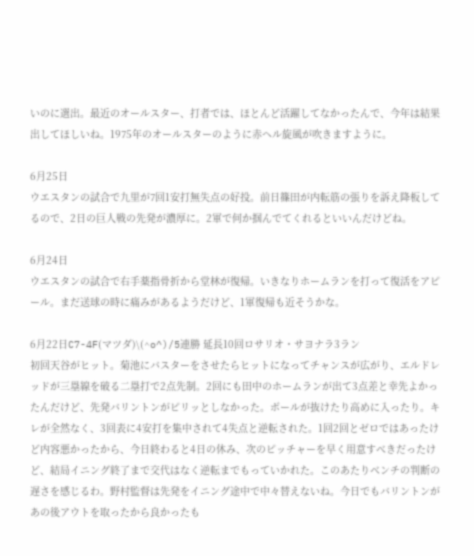いのに選出。最近のオールスター、打者では、ほとんど活躍してなかったんで、今年は結果出してほしいね。1975年のオールスターのように赤ヘル旋風が吹きますように。

6月25日
ウエスタンの試合で九里が7回1安打無失点の好投。前日篠田が内転筋の張りを訴え降板してるので、2日の巨人戦の先発が濃厚に。2軍で何か掴んでてくれるといいんだけどね。

6月24日
ウエスタンの試合で右手薬指骨折から堂林が復帰。いきなりホームランを打って復活をアピール。まだ送球の時に痛みがあるようだけど、1軍復帰も近そうかな。

6月22日C7-4F(マツダ)\(^o^)/5連勝 延長10回ロサリオ・サヨナラ3ラン
初回天谷がヒット。菊池にバスターをさせたらヒットになってチャンスが広がり、エルドレッドが三塁線を破る二塁打で2点先制。2回にも田中のホームランが出て3点差と幸先よかったんだけど、先発バリントンがピリッとしなかった。ボールが抜けたり高めに入ったり。キレが全然なく、3回表に4安打を集中されて4失点と逆転された。1回2回とゼロではあったけど内容悪かったから、今日終わると4日の休み、次のピッチャーを早く用意すべきだったけど、結局イニング終了まで交代はなく逆転までもっていかれた。このあたりベンチの判断の遅さを感じるわ。野村監督は先発をイニング途中で中々替えないね。今日でもバリントンがあの後アウトを取ったから良かったも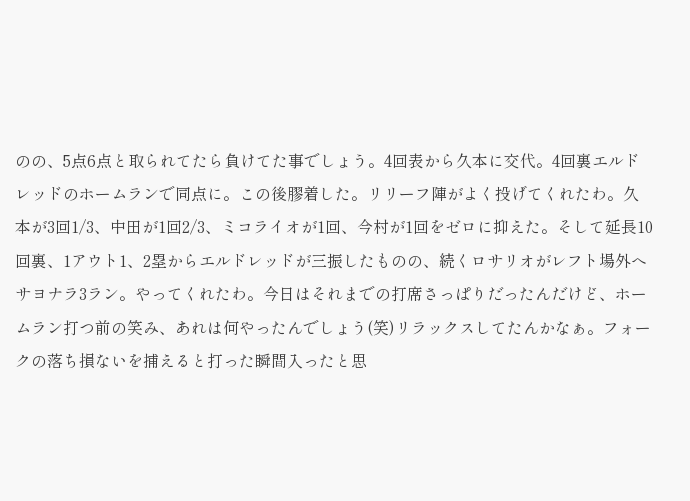のの、5点6点と取られてたら負けてた事でしょう。4回表から久本に交代。4回裏エルドレッドのホームランで同点に。この後膠着した。リリーフ陣がよく投げてくれたわ。久本が3回1/3、中田が1回2/3、ミコライオが1回、今村が1回をゼロに抑えた。そして延長10回裏、1アウト1、2塁からエルドレッドが三振したものの、続くロサリオがレフト場外へサヨナラ3ラン。やってくれたわ。今日はそれまでの打席さっぱりだったんだけど、ホームラン打つ前の笑み、あれは何やったんでしょう(笑)リラックスしてたんかなぁ。フォークの落ち損ないを捕えると打った瞬間入ったと思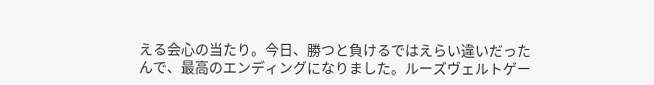える会心の当たり。今日、勝つと負けるではえらい違いだったんで、最高のエンディングになりました。ルーズヴェルトゲー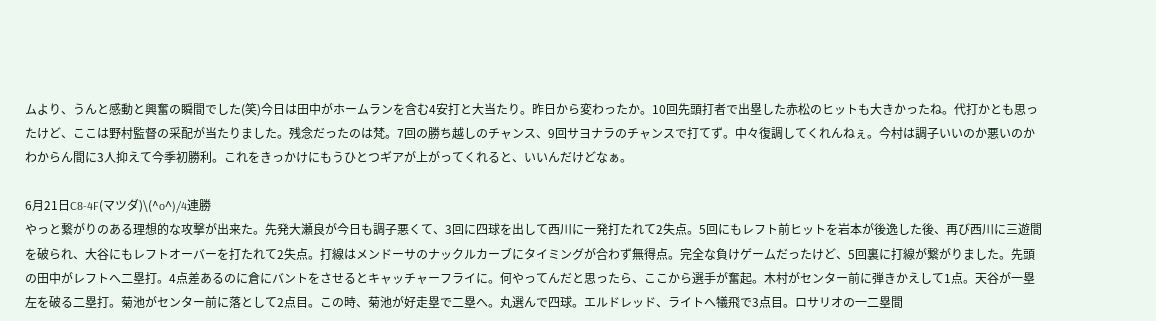ムより、うんと感動と興奮の瞬間でした(笑)今日は田中がホームランを含む4安打と大当たり。昨日から変わったか。10回先頭打者で出塁した赤松のヒットも大きかったね。代打かとも思ったけど、ここは野村監督の采配が当たりました。残念だったのは梵。7回の勝ち越しのチャンス、9回サヨナラのチャンスで打てず。中々復調してくれんねぇ。今村は調子いいのか悪いのかわからん間に3人抑えて今季初勝利。これをきっかけにもうひとつギアが上がってくれると、いいんだけどなぁ。

6月21日C8-4F(マツダ)\(^o^)/4連勝
やっと繋がりのある理想的な攻撃が出来た。先発大瀬良が今日も調子悪くて、3回に四球を出して西川に一発打たれて2失点。5回にもレフト前ヒットを岩本が後逸した後、再び西川に三遊間を破られ、大谷にもレフトオーバーを打たれて2失点。打線はメンドーサのナックルカーブにタイミングが合わず無得点。完全な負けゲームだったけど、5回裏に打線が繋がりました。先頭の田中がレフトへ二塁打。4点差あるのに倉にバントをさせるとキャッチャーフライに。何やってんだと思ったら、ここから選手が奮起。木村がセンター前に弾きかえして1点。天谷が一塁左を破る二塁打。菊池がセンター前に落として2点目。この時、菊池が好走塁で二塁へ。丸選んで四球。エルドレッド、ライトへ犠飛で3点目。ロサリオの一二塁間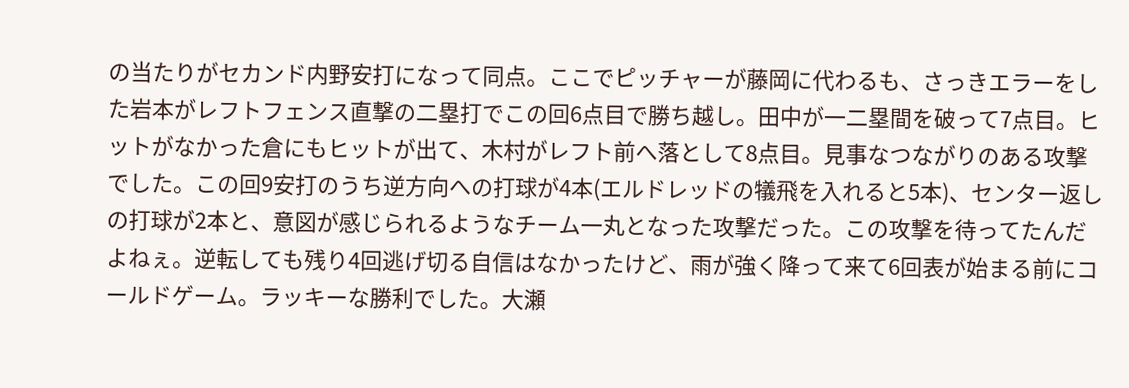の当たりがセカンド内野安打になって同点。ここでピッチャーが藤岡に代わるも、さっきエラーをした岩本がレフトフェンス直撃の二塁打でこの回6点目で勝ち越し。田中が一二塁間を破って7点目。ヒットがなかった倉にもヒットが出て、木村がレフト前へ落として8点目。見事なつながりのある攻撃でした。この回9安打のうち逆方向への打球が4本(エルドレッドの犠飛を入れると5本)、センター返しの打球が2本と、意図が感じられるようなチーム一丸となった攻撃だった。この攻撃を待ってたんだよねぇ。逆転しても残り4回逃げ切る自信はなかったけど、雨が強く降って来て6回表が始まる前にコールドゲーム。ラッキーな勝利でした。大瀬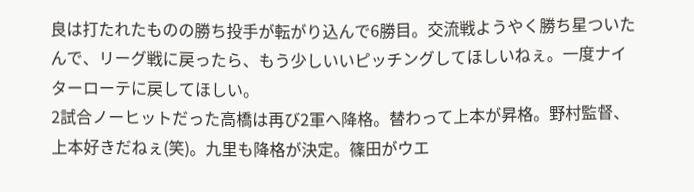良は打たれたものの勝ち投手が転がり込んで6勝目。交流戦ようやく勝ち星ついたんで、リーグ戦に戻ったら、もう少しいいピッチングしてほしいねぇ。一度ナイターローテに戻してほしい。
2試合ノーヒットだった高橋は再び2軍へ降格。替わって上本が昇格。野村監督、上本好きだねぇ(笑)。九里も降格が決定。篠田がウエ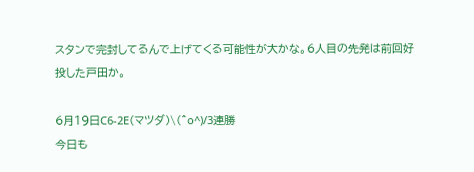スタンで完封してるんで上げてくる可能性が大かな。6人目の先発は前回好投した戸田か。

6月19日C6-2E(マツダ)\(^o^)/3連勝
今日も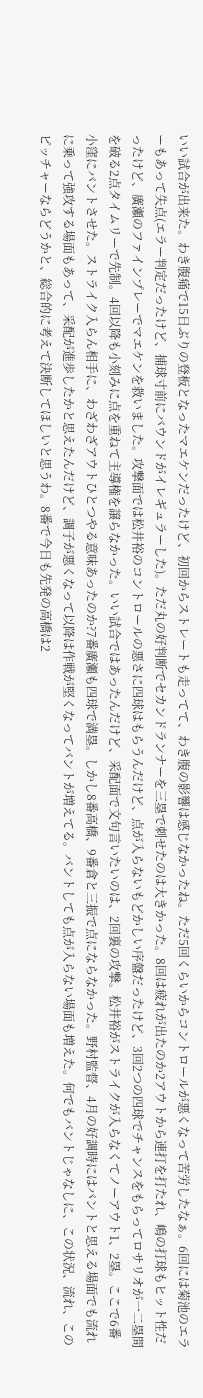いい試合が出来た。わき腹痛で15日ぶりの登板となったマエケンだったけど、初回からストレートも走ってて、わき腹の影響は感じなかったね。ただ5回くらいからコントロールが悪くなって苦労したなぁ。6回には菊池のエラーもあって失点(エラー判定だったけど、捕球寸前にバウンドがイレギュラーした)。ただ丸の好判断でセカンドランナーを三塁で刺せたのは大きかった。8回は疲れが出たのか2アウトから連打を打たれ、嶋の打球もヒット性だったけど、廣瀬のファインプレーでマエケンを救いました。攻撃面では松井裕のコントロールの悪さに四球はもらうんだけど、点が入らないもどかしい序盤だったけど、3回2つの四球でチャンスをもらってロサリオが一二塁間を破る2点タイムリーで先制。4回以降も小刻みに点を重ねて主導権を譲らなかった。いい試合ではあったんだけど、采配面で文句言いたいのは、2回裏の攻撃。松井裕がストライクが入らなくてノーアウト1、2塁。ここで6番小窪にバントさせた。ストライク入らん相手に、わざわざアウトひとつやる意味あったのか?7番廣瀬も四球で満塁。しかし8番高橋、9番倉と三振で点にならなかった。野村監督、4月の好調時にはバントと思える場面でも流れに乗って強攻する場面もあって、采配が進歩したかと思えたんだけど、調子が悪くなって以降は作戦が堅くなってバントが増えてる。バントしても点が入らない場面も増えた。何でもバントじゃなしに、この状況、流れ、このピッチャーならどうかと、総合的に考えて決断してほしいと思うわ。8番で今日も先発の高橋は2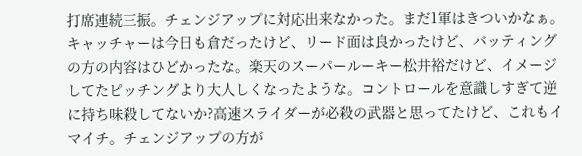打席連続三振。チェンジアップに対応出来なかった。まだ1軍はきついかなぁ。キャッチャーは今日も倉だったけど、リード面は良かったけど、バッティングの方の内容はひどかったな。楽天のスーパールーキー松井裕だけど、イメージしてたピッチングより大人しくなったような。コントロールを意識しすぎて逆に持ち味殺してないか?高速スライダーが必殺の武器と思ってたけど、これもイマイチ。チェンジアップの方が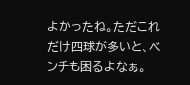よかったね。ただこれだけ四球が多いと、ベンチも困るよなぁ。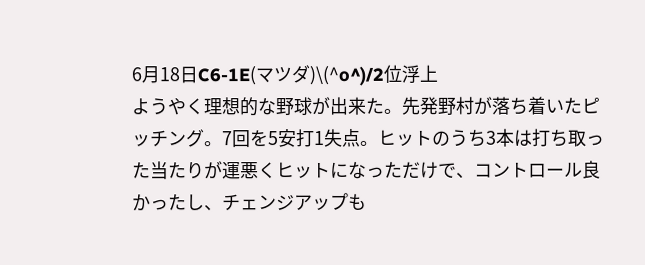6月18日C6-1E(マツダ)\(^o^)/2位浮上
ようやく理想的な野球が出来た。先発野村が落ち着いたピッチング。7回を5安打1失点。ヒットのうち3本は打ち取った当たりが運悪くヒットになっただけで、コントロール良かったし、チェンジアップも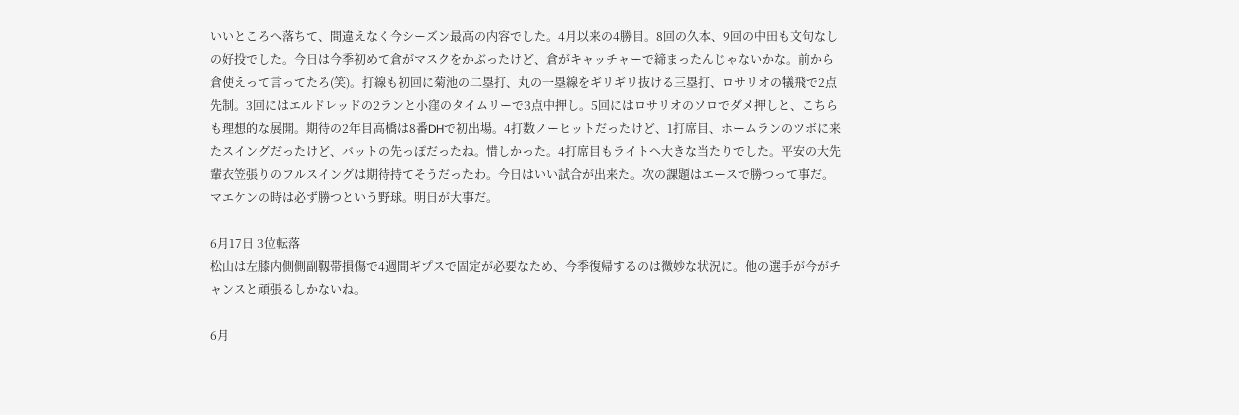いいところへ落ちて、間違えなく今シーズン最高の内容でした。4月以来の4勝目。8回の久本、9回の中田も文句なしの好投でした。今日は今季初めて倉がマスクをかぶったけど、倉がキャッチャーで締まったんじゃないかな。前から倉使えって言ってたろ(笑)。打線も初回に菊池の二塁打、丸の一塁線をギリギリ抜ける三塁打、ロサリオの犠飛で2点先制。3回にはエルドレッドの2ランと小窪のタイムリーで3点中押し。5回にはロサリオのソロでダメ押しと、こちらも理想的な展開。期待の2年目高橋は8番DHで初出場。4打数ノーヒットだったけど、1打席目、ホームランのツボに来たスイングだったけど、バットの先っぽだったね。惜しかった。4打席目もライトへ大きな当たりでした。平安の大先輩衣笠張りのフルスイングは期待持てそうだったわ。今日はいい試合が出来た。次の課題はエースで勝つって事だ。マエケンの時は必ず勝つという野球。明日が大事だ。

6月17日 3位転落
松山は左膝内側側副靱帯損傷で4週間ギプスで固定が必要なため、今季復帰するのは微妙な状況に。他の選手が今がチャンスと頑張るしかないね。

6月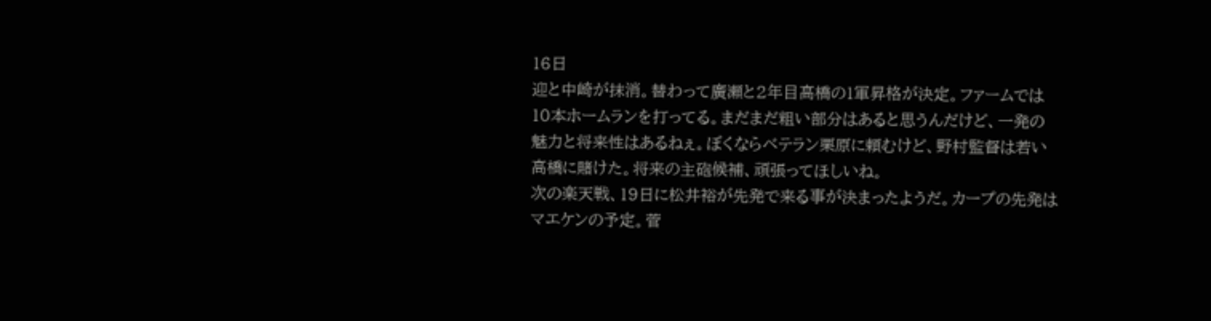16日
迎と中崎が抹消。替わって廣瀬と2年目高橋の1軍昇格が決定。ファームでは10本ホームランを打ってる。まだまだ粗い部分はあると思うんだけど、一発の魅力と将来性はあるねぇ。ぼくならベテラン栗原に頼むけど、野村監督は若い高橋に賭けた。将来の主砲候補、頑張ってほしいね。
次の楽天戦、19日に松井裕が先発で来る事が決まったようだ。カープの先発はマエケンの予定。菅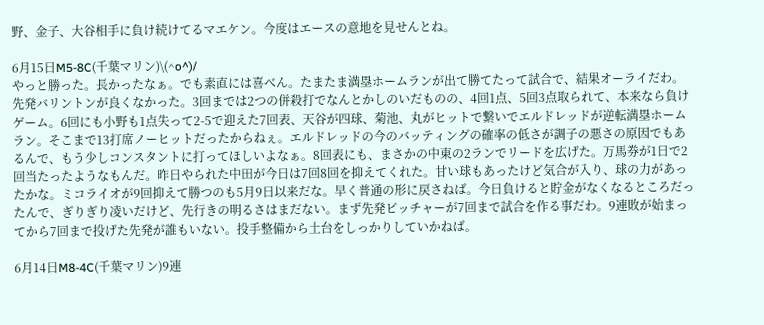野、金子、大谷相手に負け続けてるマエケン。今度はエースの意地を見せんとね。

6月15日M5-8C(千葉マリン)\(^o^)/
やっと勝った。長かったなぁ。でも素直には喜べん。たまたま満塁ホームランが出て勝てたって試合で、結果オーライだわ。先発バリントンが良くなかった。3回までは2つの併殺打でなんとかしのいだものの、4回1点、5回3点取られて、本来なら負けゲーム。6回にも小野も1点失って2-5で迎えた7回表、天谷が四球、菊池、丸がヒットで繋いでエルドレッドが逆転満塁ホームラン。そこまで13打席ノーヒットだったからねぇ。エルドレッドの今のバッティングの確率の低さが調子の悪さの原因でもあるんで、もう少しコンスタントに打ってほしいよなぁ。8回表にも、まさかの中東の2ランでリードを広げた。万馬券が1日で2回当たったようなもんだ。昨日やられた中田が今日は7回8回を抑えてくれた。甘い球もあったけど気合が入り、球の力があったかな。ミコライオが9回抑えて勝つのも5月9日以来だな。早く普通の形に戻さねば。今日負けると貯金がなくなるところだったんで、ぎりぎり凌いだけど、先行きの明るさはまだない。まず先発ピッチャーが7回まで試合を作る事だわ。9連敗が始まってから7回まで投げた先発が誰もいない。投手整備から土台をしっかりしていかねば。

6月14日M8-4C(千葉マリン)9連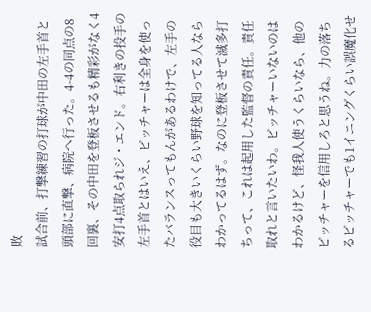敗
試合前、打撃練習の打球が中田の左手首と頭部に直撃、病院へ行った。4-4の同点の8回裏、その中田を登板させるも精彩がなく4安打4点取られジ・エンド。右利きの投手の左手首とはいえ、ピッチャーは全身を使ったバランスってもんがあるわけで、左手の役目も大きいくらい野球を知ってる人ならわかってるはず。なのに登板させて滅多打ちって、これは起用した監督の責任。責任取れと言いたいわ。ピッチャーいないのはわかるけど、怪我人使うくらいなら、他のピッチャーを信用しろと思うね。力の落ちるピッチャーでも1イニングくらい誤魔化せ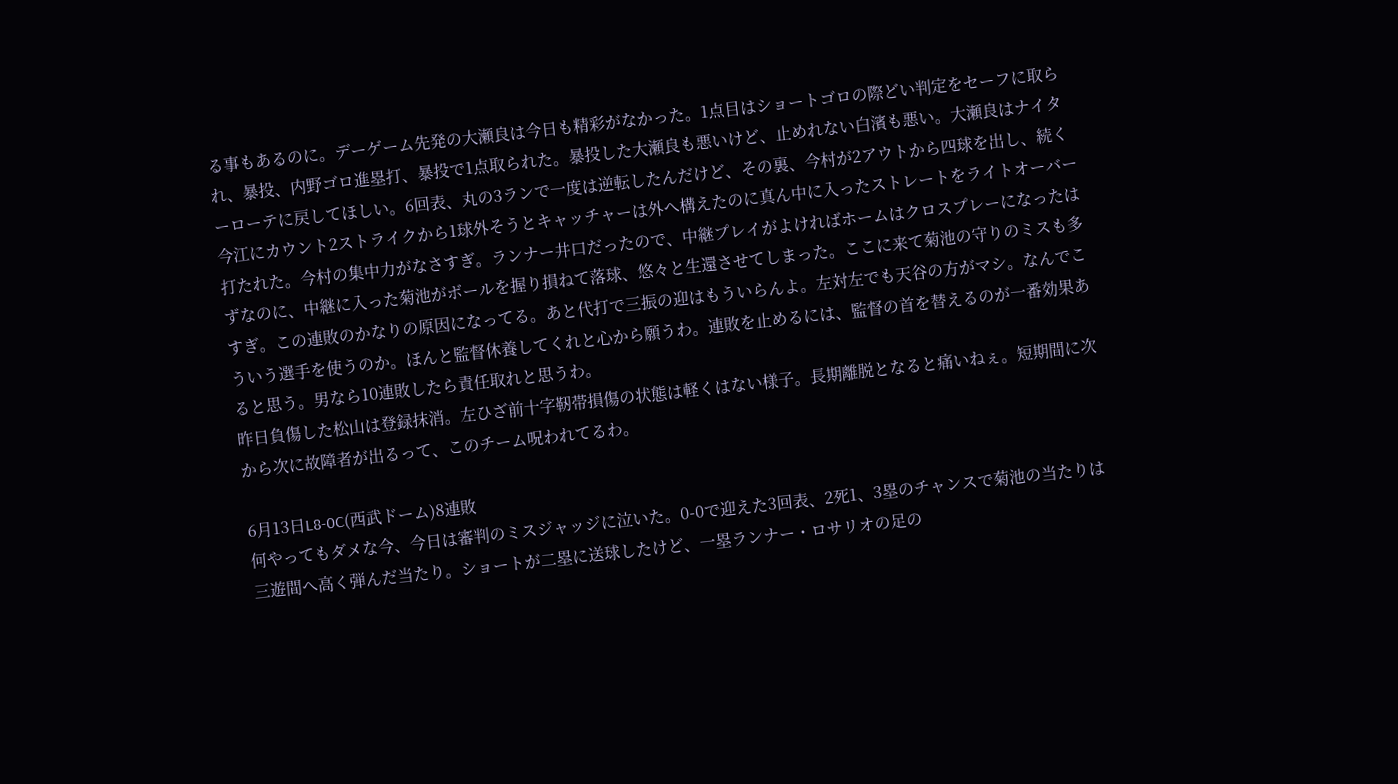る事もあるのに。デーゲーム先発の大瀬良は今日も精彩がなかった。1点目はショートゴロの際どい判定をセーフに取られ、暴投、内野ゴロ進塁打、暴投で1点取られた。暴投した大瀬良も悪いけど、止めれない白濱も悪い。大瀬良はナイターローテに戻してほしい。6回表、丸の3ランで一度は逆転したんだけど、その裏、今村が2アウトから四球を出し、続く今江にカウント2ストライクから1球外そうとキャッチャーは外へ構えたのに真ん中に入ったストレートをライトオーバー打たれた。今村の集中力がなさすぎ。ランナー井口だったので、中継プレイがよければホームはクロスプレーになったはずなのに、中継に入った菊池がボールを握り損ねて落球、悠々と生還させてしまった。ここに来て菊池の守りのミスも多すぎ。この連敗のかなりの原因になってる。あと代打で三振の迎はもういらんよ。左対左でも天谷の方がマシ。なんでこういう選手を使うのか。ほんと監督休養してくれと心から願うわ。連敗を止めるには、監督の首を替えるのが一番効果あると思う。男なら10連敗したら責任取れと思うわ。
昨日負傷した松山は登録抹消。左ひざ前十字靭帯損傷の状態は軽くはない様子。長期離脱となると痛いねぇ。短期間に次から次に故障者が出るって、このチーム呪われてるわ。

6月13日L8-0C(西武ドーム)8連敗
何やってもダメな今、今日は審判のミスジャッジに泣いた。0-0で迎えた3回表、2死1、3塁のチャンスで菊池の当たりは三遊間へ高く弾んだ当たり。ショートが二塁に送球したけど、一塁ランナー・ロサリオの足の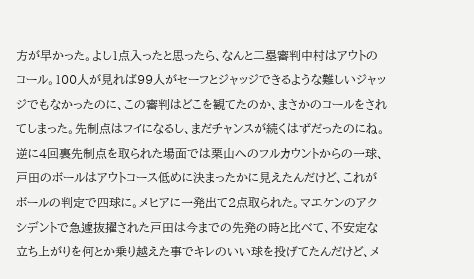方が早かった。よし1点入ったと思ったら、なんと二塁審判中村はアウトのコール。100人が見れば99人がセーフとジャッジできるような難しいジャッジでもなかったのに、この審判はどこを観てたのか、まさかのコールをされてしまった。先制点はフイになるし、まだチャンスが続くはずだったのにね。逆に4回裏先制点を取られた場面では栗山へのフルカウントからの一球、戸田のボールはアウトコース低めに決まったかに見えたんだけど、これがボールの判定で四球に。メヒアに一発出て2点取られた。マエケンのアクシデントで急遽抜擢された戸田は今までの先発の時と比べて、不安定な立ち上がりを何とか乗り越えた事でキレのいい球を投げてたんだけど、メ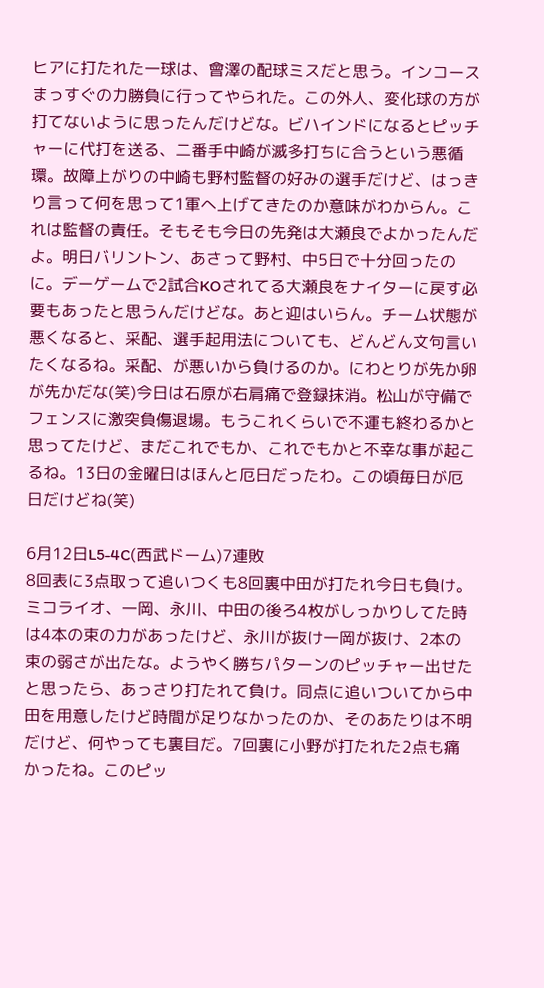ヒアに打たれた一球は、會澤の配球ミスだと思う。インコースまっすぐの力勝負に行ってやられた。この外人、変化球の方が打てないように思ったんだけどな。ビハインドになるとピッチャーに代打を送る、二番手中崎が滅多打ちに合うという悪循環。故障上がりの中崎も野村監督の好みの選手だけど、はっきり言って何を思って1軍へ上げてきたのか意味がわからん。これは監督の責任。そもそも今日の先発は大瀬良でよかったんだよ。明日バリントン、あさって野村、中5日で十分回ったのに。デーゲームで2試合KOされてる大瀬良をナイターに戻す必要もあったと思うんだけどな。あと迎はいらん。チーム状態が悪くなると、采配、選手起用法についても、どんどん文句言いたくなるね。采配、が悪いから負けるのか。にわとりが先か卵が先かだな(笑)今日は石原が右肩痛で登録抹消。松山が守備でフェンスに激突負傷退場。もうこれくらいで不運も終わるかと思ってたけど、まだこれでもか、これでもかと不幸な事が起こるね。13日の金曜日はほんと厄日だったわ。この頃毎日が厄日だけどね(笑)

6月12日L5-4C(西武ドーム)7連敗
8回表に3点取って追いつくも8回裏中田が打たれ今日も負け。ミコライオ、一岡、永川、中田の後ろ4枚がしっかりしてた時は4本の束の力があったけど、永川が抜け一岡が抜け、2本の束の弱さが出たな。ようやく勝ちパターンのピッチャー出せたと思ったら、あっさり打たれて負け。同点に追いついてから中田を用意したけど時間が足りなかったのか、そのあたりは不明だけど、何やっても裏目だ。7回裏に小野が打たれた2点も痛かったね。このピッ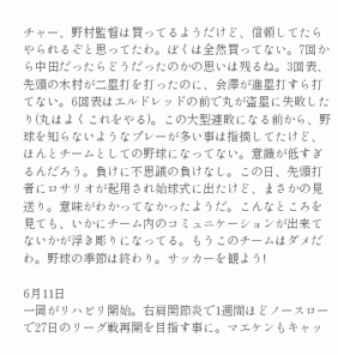チャー、野村監督は買ってるようだけど、信頼してたらやられるぞと思ってたわ。ぼくは全然買ってない。7回から中田だったらどうだったのかの思いは残るね。3回表、先頭の木村が二塁打を打ったのに、会澤が進塁打すら打てない。6回表はエルドレッドの前で丸が盗塁に失敗したり(丸はよくこれをやる)。この大型連敗になる前から、野球を知らないようなプレーが多い事は指摘してたけど、ほんとチームとしての野球になってない。意識が低すぎるんだろう。負けに不思議の負けなし。この日、先頭打者にロサリオが起用され始球式に出たけど、まさかの見送り。意味がわかってなかったようだ。こんなところを見ても、いかにチーム内のコミュニケーションが出来てないかが浮き彫りになってる。もうこのチームはダメだわ。野球の季節は終わり。サッカーを観よう!

6月11日
一岡がリハビリ開始。右肩関節炎で1週間ほどノースローで27日のリーグ戦再開を目指す事に。マエケンもキャッ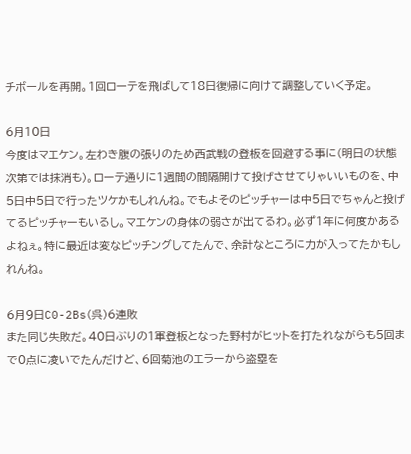チボールを再開。1回ローテを飛ばして18日復帰に向けて調整していく予定。

6月10日
今度はマエケン。左わき腹の張りのため西武戦の登板を回避する事に(明日の状態次第では抹消も)。ローテ通りに1週間の間隔開けて投げさせてりゃいいものを、中5日中5日で行ったツケかもしれんね。でもよそのピッチャーは中5日でちゃんと投げてるピッチャーもいるし。マエケンの身体の弱さが出てるわ。必ず1年に何度かあるよねぇ。特に最近は変なピッチングしてたんで、余計なところに力が入ってたかもしれんね。

6月9日C0-2Bs(呉)6連敗
また同じ失敗だ。40日ぶりの1軍登板となった野村がヒットを打たれながらも5回まで0点に凌いでたんだけど、6回菊池のエラーから盗塁を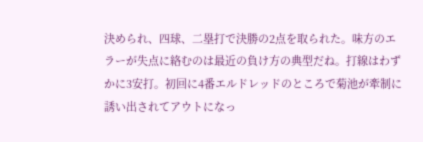決められ、四球、二塁打で決勝の2点を取られた。味方のエラーが失点に絡むのは最近の負け方の典型だね。打線はわずかに3安打。初回に4番エルドレッドのところで菊池が牽制に誘い出されてアウトになっ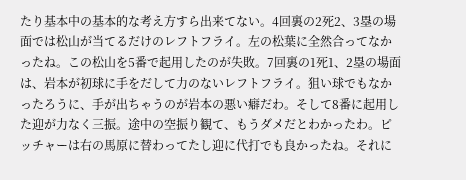たり基本中の基本的な考え方すら出来てない。4回裏の2死2、3塁の場面では松山が当てるだけのレフトフライ。左の松葉に全然合ってなかったね。この松山を5番で起用したのが失敗。7回裏の1死1、2塁の場面は、岩本が初球に手をだして力のないレフトフライ。狙い球でもなかったろうに、手が出ちゃうのが岩本の悪い癖だわ。そして8番に起用した迎が力なく三振。途中の空振り観て、もうダメだとわかったわ。ピッチャーは右の馬原に替わってたし迎に代打でも良かったね。それに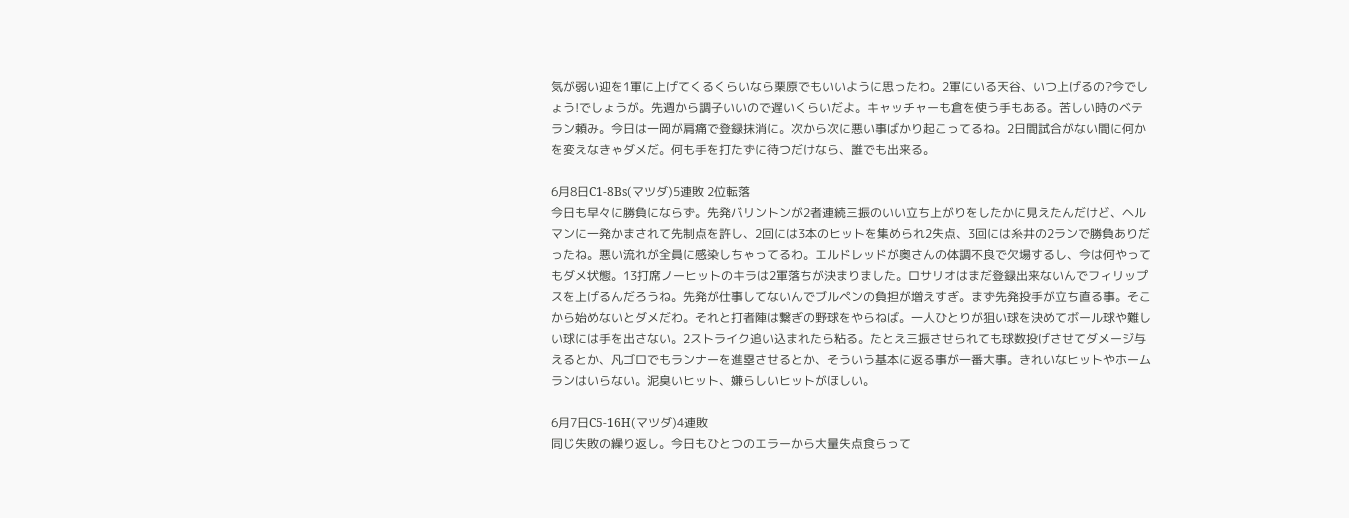気が弱い迎を1軍に上げてくるくらいなら栗原でもいいように思ったわ。2軍にいる天谷、いつ上げるの?今でしょう!でしょうが。先週から調子いいので遅いくらいだよ。キャッチャーも倉を使う手もある。苦しい時のベテラン頼み。今日は一岡が肩痛で登録抹消に。次から次に悪い事ばかり起こってるね。2日間試合がない間に何かを変えなきゃダメだ。何も手を打たずに待つだけなら、誰でも出来る。

6月8日C1-8Bs(マツダ)5連敗 2位転落
今日も早々に勝負にならず。先発バリントンが2者連続三振のいい立ち上がりをしたかに見えたんだけど、ヘルマンに一発かまされて先制点を許し、2回には3本のヒットを集められ2失点、3回には糸井の2ランで勝負ありだったね。悪い流れが全員に感染しちゃってるわ。エルドレッドが奥さんの体調不良で欠場するし、今は何やってもダメ状態。13打席ノーヒットのキラは2軍落ちが決まりました。ロサリオはまだ登録出来ないんでフィリップスを上げるんだろうね。先発が仕事してないんでブルペンの負担が増えすぎ。まず先発投手が立ち直る事。そこから始めないとダメだわ。それと打者陣は繋ぎの野球をやらねば。一人ひとりが狙い球を決めてボール球や難しい球には手を出さない。2ストライク追い込まれたら粘る。たとえ三振させられても球数投げさせてダメージ与えるとか、凡ゴロでもランナーを進塁させるとか、そういう基本に返る事が一番大事。きれいなヒットやホームランはいらない。泥臭いヒット、嫌らしいヒットがほしい。

6月7日C5-16H(マツダ)4連敗
同じ失敗の繰り返し。今日もひとつのエラーから大量失点食らって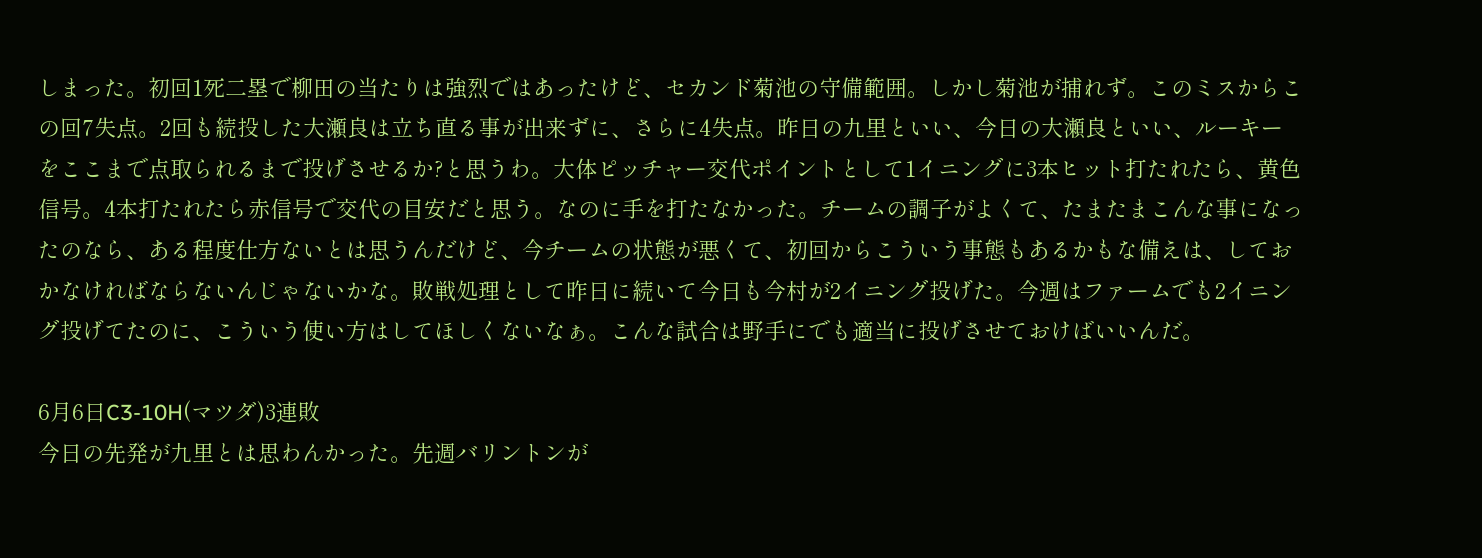しまった。初回1死二塁で柳田の当たりは強烈ではあったけど、セカンド菊池の守備範囲。しかし菊池が捕れず。このミスからこの回7失点。2回も続投した大瀬良は立ち直る事が出来ずに、さらに4失点。昨日の九里といい、今日の大瀬良といい、ルーキーをここまで点取られるまで投げさせるか?と思うわ。大体ピッチャー交代ポイントとして1イニングに3本ヒット打たれたら、黄色信号。4本打たれたら赤信号で交代の目安だと思う。なのに手を打たなかった。チームの調子がよくて、たまたまこんな事になったのなら、ある程度仕方ないとは思うんだけど、今チームの状態が悪くて、初回からこういう事態もあるかもな備えは、しておかなければならないんじゃないかな。敗戦処理として昨日に続いて今日も今村が2イニング投げた。今週はファームでも2イニング投げてたのに、こういう使い方はしてほしくないなぁ。こんな試合は野手にでも適当に投げさせておけばいいんだ。

6月6日C3-10H(マツダ)3連敗
今日の先発が九里とは思わんかった。先週バリントンが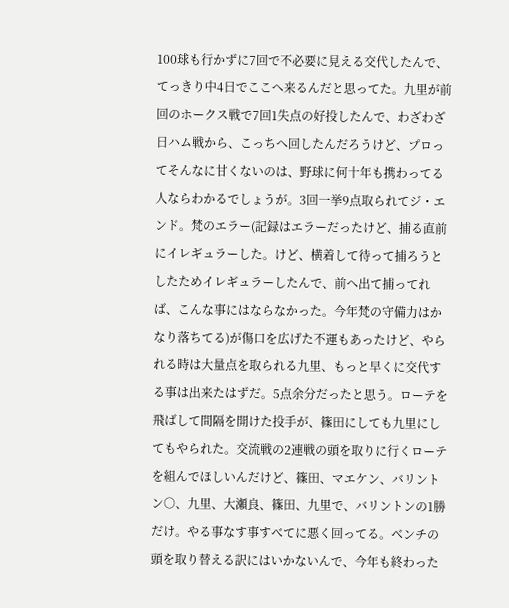100球も行かずに7回で不必要に見える交代したんで、てっきり中4日でここへ来るんだと思ってた。九里が前回のホークス戦で7回1失点の好投したんで、わざわざ日ハム戦から、こっちへ回したんだろうけど、プロってそんなに甘くないのは、野球に何十年も携わってる人ならわかるでしょうが。3回一挙9点取られてジ・エンド。梵のエラー(記録はエラーだったけど、捕る直前にイレギュラーした。けど、横着して待って捕ろうとしたためイレギュラーしたんで、前へ出て捕ってれば、こんな事にはならなかった。今年梵の守備力はかなり落ちてる)が傷口を広げた不運もあったけど、やられる時は大量点を取られる九里、もっと早くに交代する事は出来たはずだ。5点余分だったと思う。ローテを飛ばして間隔を開けた投手が、篠田にしても九里にしてもやられた。交流戦の2連戦の頭を取りに行くローテを組んでほしいんだけど、篠田、マエケン、バリントン○、九里、大瀬良、篠田、九里で、バリントンの1勝だけ。やる事なす事すべてに悪く回ってる。ベンチの頭を取り替える訳にはいかないんで、今年も終わった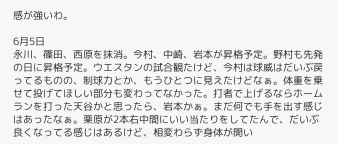感が強いわ。

6月5日
永川、篠田、西原を抹消。今村、中崎、岩本が昇格予定。野村も先発の日に昇格予定。ウエスタンの試合観たけど、今村は球威はだいぶ戻ってるものの、制球力とか、もうひとつに見えたけどなぁ。体重を乗せて投げてほしい部分も変わってなかった。打者で上げるならホームランを打った天谷かと思ったら、岩本かぁ。まだ何でも手を出す感じはあったなぁ。栗原が2本右中間にいい当たりをしてたんで、だいぶ良くなってる感じはあるけど、相変わらず身体が開い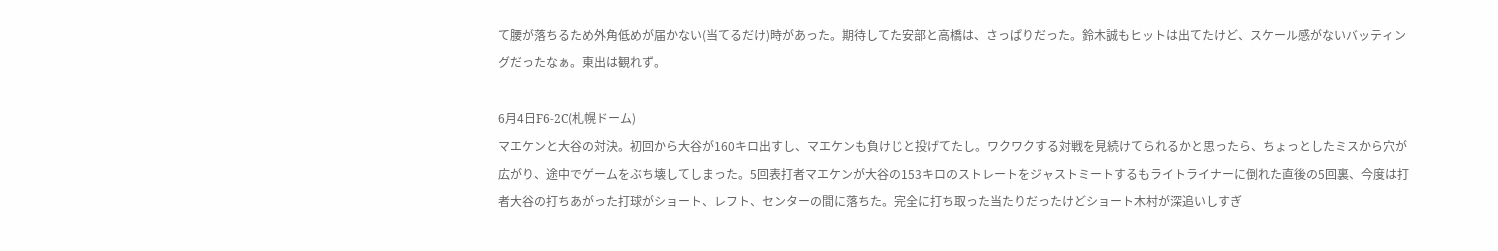て腰が落ちるため外角低めが届かない(当てるだけ)時があった。期待してた安部と高橋は、さっぱりだった。鈴木誠もヒットは出てたけど、スケール感がないバッティングだったなぁ。東出は観れず。

6月4日F6-2C(札幌ドーム)
マエケンと大谷の対決。初回から大谷が160キロ出すし、マエケンも負けじと投げてたし。ワクワクする対戦を見続けてられるかと思ったら、ちょっとしたミスから穴が広がり、途中でゲームをぶち壊してしまった。5回表打者マエケンが大谷の153キロのストレートをジャストミートするもライトライナーに倒れた直後の5回裏、今度は打者大谷の打ちあがった打球がショート、レフト、センターの間に落ちた。完全に打ち取った当たりだったけどショート木村が深追いしすぎ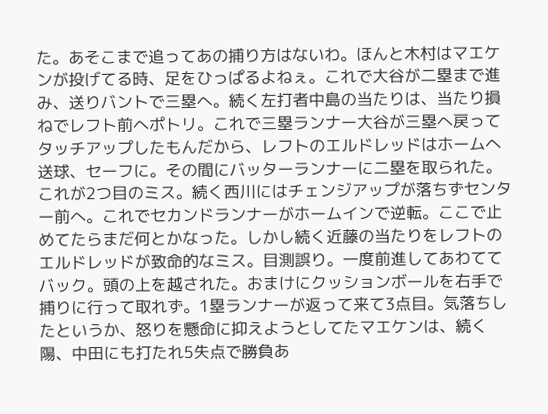た。あそこまで追ってあの捕り方はないわ。ほんと木村はマエケンが投げてる時、足をひっぱるよねぇ。これで大谷が二塁まで進み、送りバントで三塁へ。続く左打者中島の当たりは、当たり損ねでレフト前へポトリ。これで三塁ランナー大谷が三塁へ戻ってタッチアップしたもんだから、レフトのエルドレッドはホームへ送球、セーフに。その間にバッターランナーに二塁を取られた。これが2つ目のミス。続く西川にはチェンジアップが落ちずセンター前へ。これでセカンドランナーがホームインで逆転。ここで止めてたらまだ何とかなった。しかし続く近藤の当たりをレフトのエルドレッドが致命的なミス。目測誤り。一度前進してあわててバック。頭の上を越された。おまけにクッションボールを右手で捕りに行って取れず。1塁ランナーが返って来て3点目。気落ちしたというか、怒りを懸命に抑えようとしてたマエケンは、続く陽、中田にも打たれ5失点で勝負あ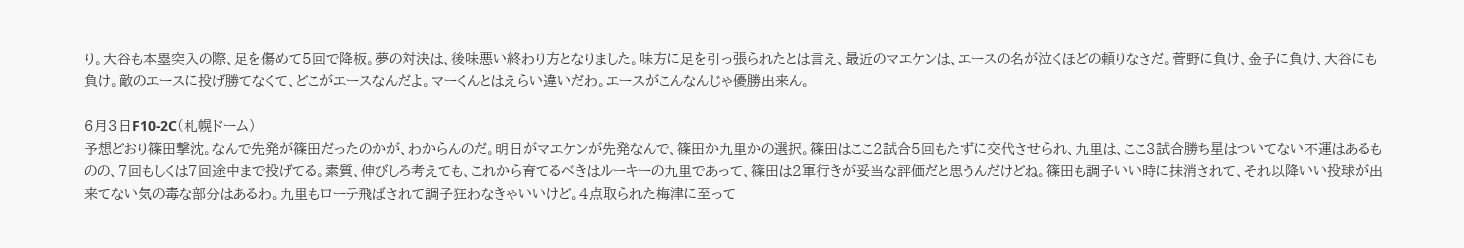り。大谷も本塁突入の際、足を傷めて5回で降板。夢の対決は、後味悪い終わり方となりました。味方に足を引っ張られたとは言え、最近のマエケンは、エースの名が泣くほどの頼りなさだ。菅野に負け、金子に負け、大谷にも負け。敵のエースに投げ勝てなくて、どこがエースなんだよ。マーくんとはえらい違いだわ。エースがこんなんじゃ優勝出来ん。

6月3日F10-2C(札幌ドーム)
予想どおり篠田撃沈。なんで先発が篠田だったのかが、わからんのだ。明日がマエケンが先発なんで、篠田か九里かの選択。篠田はここ2試合5回もたずに交代させられ、九里は、ここ3試合勝ち星はついてない不運はあるものの、7回もしくは7回途中まで投げてる。素質、伸びしろ考えても、これから育てるべきはルーキーの九里であって、篠田は2軍行きが妥当な評価だと思うんだけどね。篠田も調子いい時に抹消されて、それ以降いい投球が出来てない気の毒な部分はあるわ。九里もローテ飛ばされて調子狂わなきゃいいけど。4点取られた梅津に至って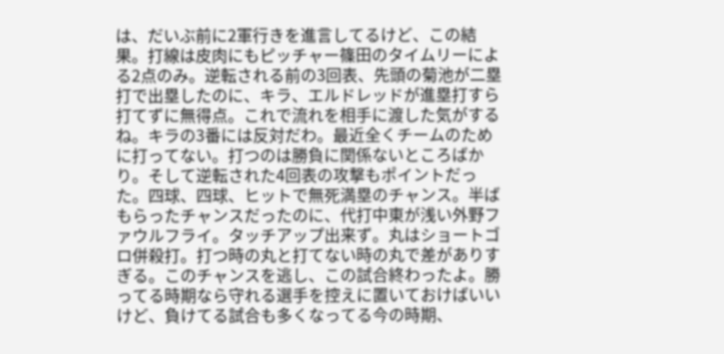は、だいぶ前に2軍行きを進言してるけど、この結果。打線は皮肉にもピッチャー篠田のタイムリーによる2点のみ。逆転される前の3回表、先頭の菊池が二塁打で出塁したのに、キラ、エルドレッドが進塁打すら打てずに無得点。これで流れを相手に渡した気がするね。キラの3番には反対だわ。最近全くチームのために打ってない。打つのは勝負に関係ないところばかり。そして逆転された4回表の攻撃もポイントだった。四球、四球、ヒットで無死満塁のチャンス。半ばもらったチャンスだったのに、代打中東が浅い外野ファウルフライ。タッチアップ出来ず。丸はショートゴロ併殺打。打つ時の丸と打てない時の丸で差がありすぎる。このチャンスを逃し、この試合終わったよ。勝ってる時期なら守れる選手を控えに置いておけばいいけど、負けてる試合も多くなってる今の時期、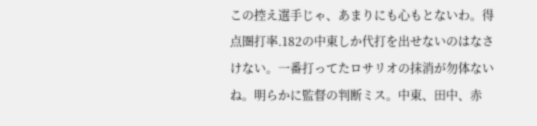この控え選手じゃ、あまりにも心もとないわ。得点圏打率.182の中東しか代打を出せないのはなさけない。一番打ってたロサリオの抹消が勿体ないね。明らかに監督の判断ミス。中東、田中、赤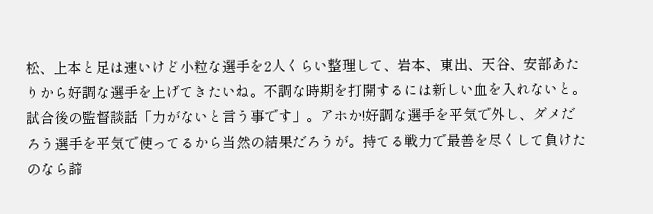松、上本と足は速いけど小粒な選手を2人くらい整理して、岩本、東出、天谷、安部あたりから好調な選手を上げてきたいね。不調な時期を打開するには新しい血を入れないと。試合後の監督談話「力がないと言う事です」。アホか!好調な選手を平気で外し、ダメだろう選手を平気で使ってるから当然の結果だろうが。持てる戦力で最善を尽くして負けたのなら諦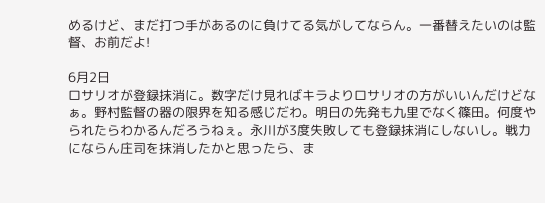めるけど、まだ打つ手があるのに負けてる気がしてならん。一番替えたいのは監督、お前だよ!

6月2日
ロサリオが登録抹消に。数字だけ見ればキラよりロサリオの方がいいんだけどなぁ。野村監督の器の限界を知る感じだわ。明日の先発も九里でなく篠田。何度やられたらわかるんだろうねぇ。永川が3度失敗しても登録抹消にしないし。戦力にならん庄司を抹消したかと思ったら、ま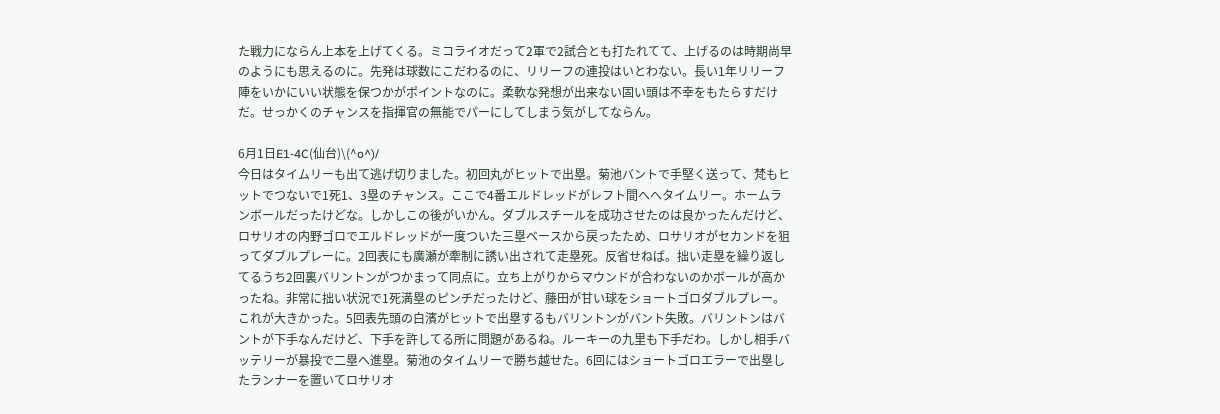た戦力にならん上本を上げてくる。ミコライオだって2軍で2試合とも打たれてて、上げるのは時期尚早のようにも思えるのに。先発は球数にこだわるのに、リリーフの連投はいとわない。長い1年リリーフ陣をいかにいい状態を保つかがポイントなのに。柔軟な発想が出来ない固い頭は不幸をもたらすだけだ。せっかくのチャンスを指揮官の無能でパーにしてしまう気がしてならん。

6月1日E1-4C(仙台)\(^o^)/
今日はタイムリーも出て逃げ切りました。初回丸がヒットで出塁。菊池バントで手堅く送って、梵もヒットでつないで1死1、3塁のチャンス。ここで4番エルドレッドがレフト間へへタイムリー。ホームランボールだったけどな。しかしこの後がいかん。ダブルスチールを成功させたのは良かったんだけど、ロサリオの内野ゴロでエルドレッドが一度ついた三塁ベースから戻ったため、ロサリオがセカンドを狙ってダブルプレーに。2回表にも廣瀬が牽制に誘い出されて走塁死。反省せねば。拙い走塁を繰り返してるうち2回裏バリントンがつかまって同点に。立ち上がりからマウンドが合わないのかボールが高かったね。非常に拙い状況で1死満塁のピンチだったけど、藤田が甘い球をショートゴロダブルプレー。これが大きかった。5回表先頭の白濱がヒットで出塁するもバリントンがバント失敗。バリントンはバントが下手なんだけど、下手を許してる所に問題があるね。ルーキーの九里も下手だわ。しかし相手バッテリーが暴投で二塁へ進塁。菊池のタイムリーで勝ち越せた。6回にはショートゴロエラーで出塁したランナーを置いてロサリオ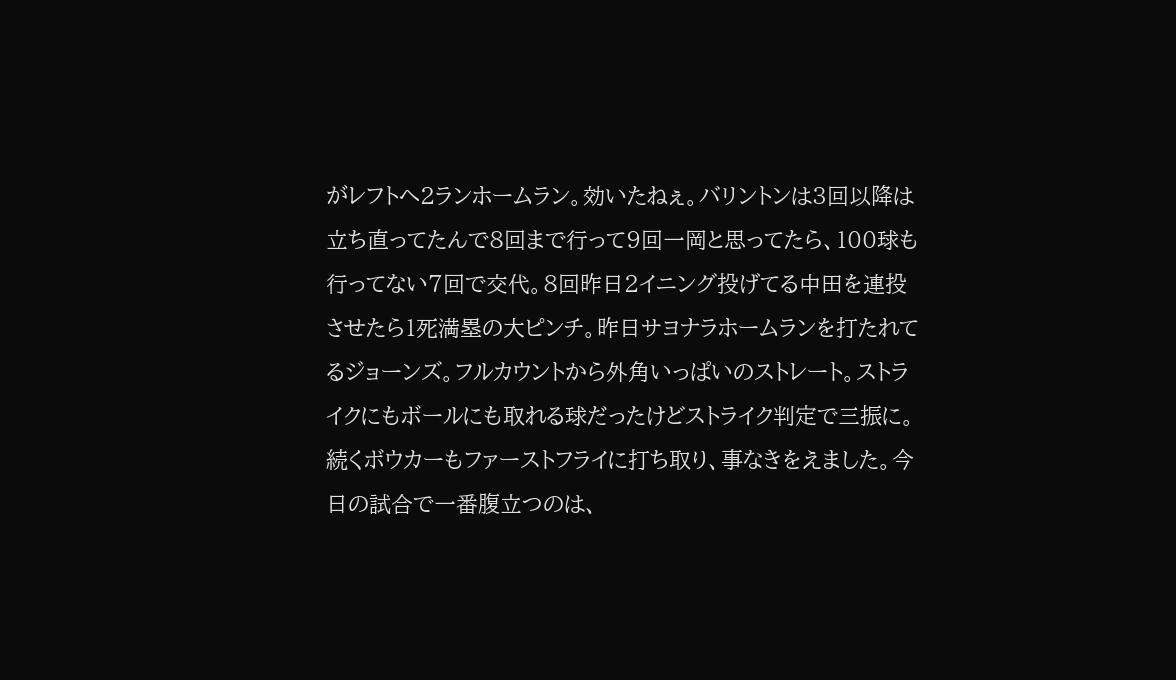がレフトへ2ランホームラン。効いたねぇ。バリントンは3回以降は立ち直ってたんで8回まで行って9回一岡と思ってたら、100球も行ってない7回で交代。8回昨日2イニング投げてる中田を連投させたら1死満塁の大ピンチ。昨日サヨナラホームランを打たれてるジョーンズ。フルカウントから外角いっぱいのストレート。ストライクにもボールにも取れる球だったけどストライク判定で三振に。続くボウカーもファーストフライに打ち取り、事なきをえました。今日の試合で一番腹立つのは、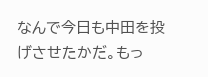なんで今日も中田を投げさせたかだ。もっ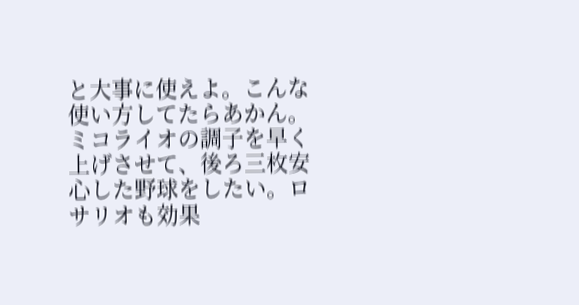と大事に使えよ。こんな使い方してたらあかん。ミコライオの調子を早く上げさせて、後ろ三枚安心した野球をしたい。ロサリオも効果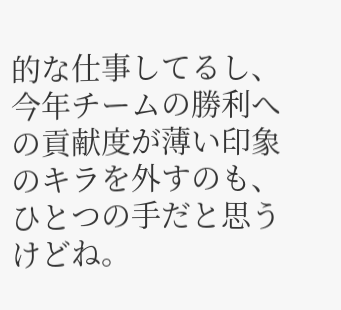的な仕事してるし、今年チームの勝利への貢献度が薄い印象のキラを外すのも、ひとつの手だと思うけどね。